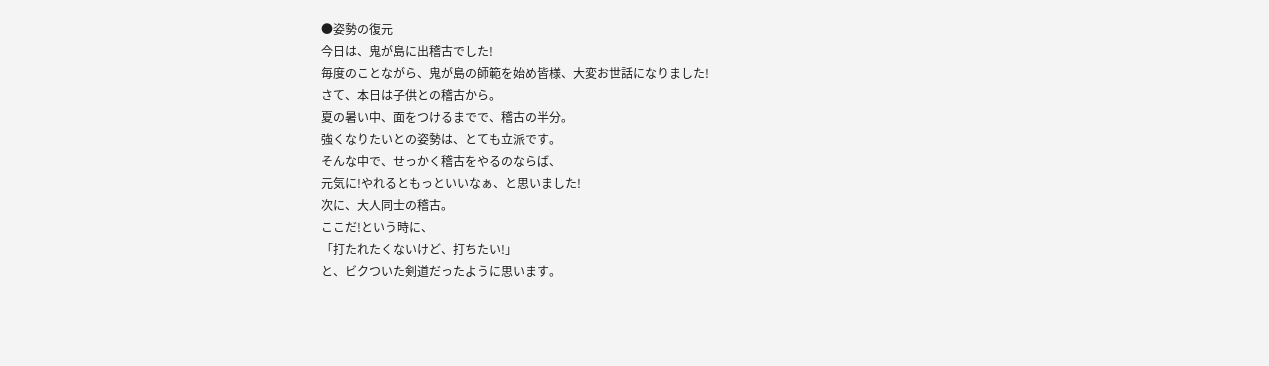●姿勢の復元
今日は、鬼が島に出稽古でした!
毎度のことながら、鬼が島の師範を始め皆様、大変お世話になりました!
さて、本日は子供との稽古から。
夏の暑い中、面をつけるまでで、稽古の半分。
強くなりたいとの姿勢は、とても立派です。
そんな中で、せっかく稽古をやるのならば、
元気に!やれるともっといいなぁ、と思いました!
次に、大人同士の稽古。
ここだ!という時に、
「打たれたくないけど、打ちたい!」
と、ビクついた剣道だったように思います。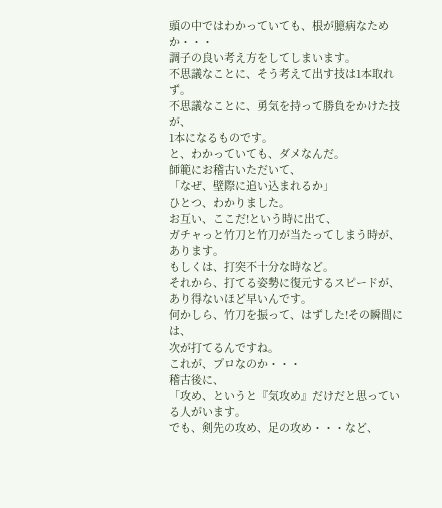頭の中ではわかっていても、根が臆病なためか・・・
調子の良い考え方をしてしまいます。
不思議なことに、そう考えて出す技は1本取れず。
不思議なことに、勇気を持って勝負をかけた技が、
1本になるものです。
と、わかっていても、ダメなんだ。
師範にお稽古いただいて、
「なぜ、壁際に追い込まれるか」
ひとつ、わかりました。
お互い、ここだ!という時に出て、
ガチャっと竹刀と竹刀が当たってしまう時が、あります。
もしくは、打突不十分な時など。
それから、打てる姿勢に復元するスピードが、
あり得ないほど早いんです。
何かしら、竹刀を振って、はずした!その瞬間には、
次が打てるんですね。
これが、プロなのか・・・
稽古後に、
「攻め、というと『気攻め』だけだと思っている人がいます。
でも、剣先の攻め、足の攻め・・・など、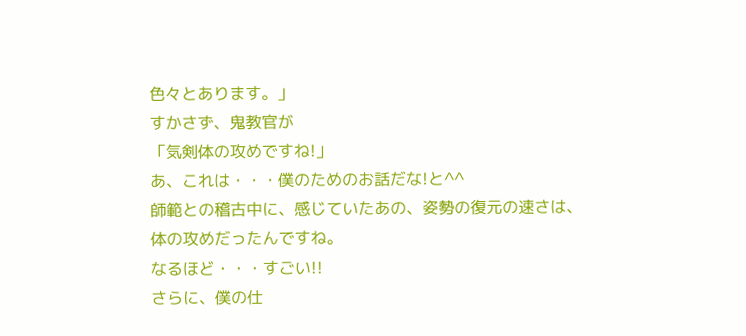色々とあります。」
すかさず、鬼教官が
「気剣体の攻めですね!」
あ、これは・・・僕のためのお話だな!と^^
師範との稽古中に、感じていたあの、姿勢の復元の速さは、
体の攻めだったんですね。
なるほど・・・すごい!!
さらに、僕の仕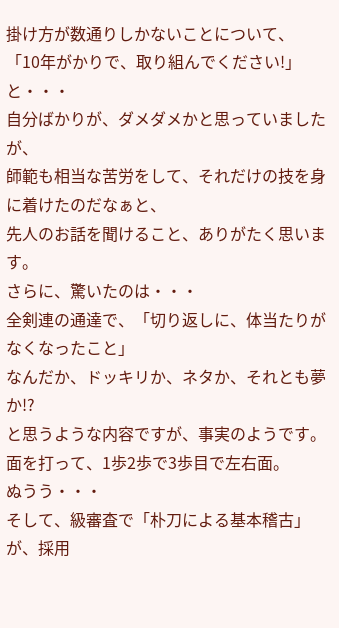掛け方が数通りしかないことについて、
「10年がかりで、取り組んでください!」
と・・・
自分ばかりが、ダメダメかと思っていましたが、
師範も相当な苦労をして、それだけの技を身に着けたのだなぁと、
先人のお話を聞けること、ありがたく思います。
さらに、驚いたのは・・・
全剣連の通達で、「切り返しに、体当たりがなくなったこと」
なんだか、ドッキリか、ネタか、それとも夢か!?
と思うような内容ですが、事実のようです。
面を打って、1歩2歩で3歩目で左右面。
ぬうう・・・
そして、級審査で「朴刀による基本稽古」
が、採用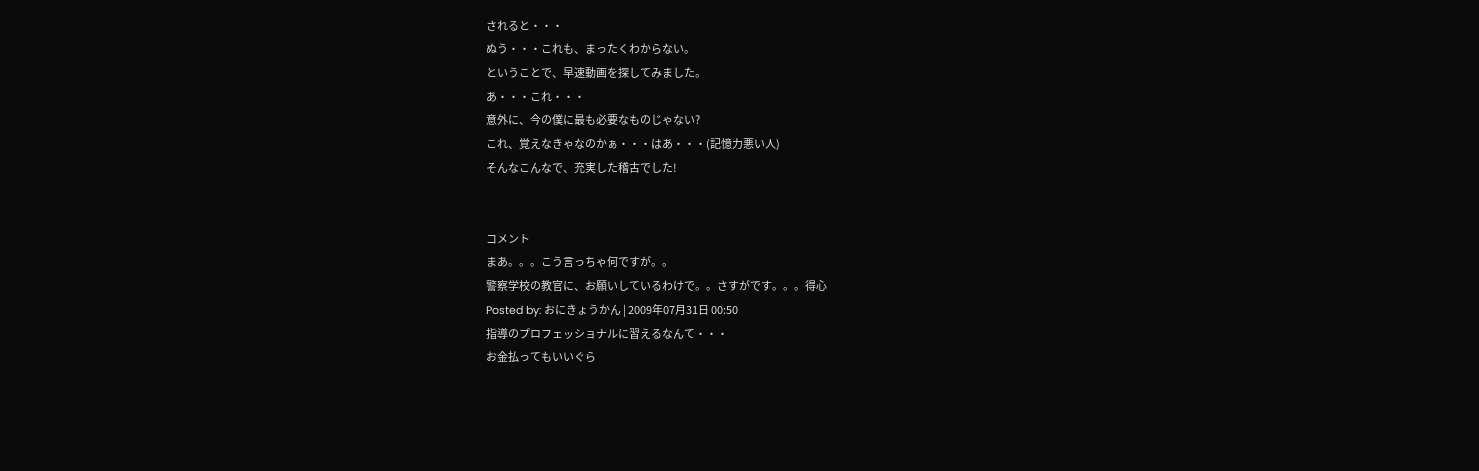されると・・・
ぬう・・・これも、まったくわからない。
ということで、早速動画を探してみました。
あ・・・これ・・・
意外に、今の僕に最も必要なものじゃない?
これ、覚えなきゃなのかぁ・・・はあ・・・(記憶力悪い人)
そんなこんなで、充実した稽古でした!


コメント
まあ。。。こう言っちゃ何ですが。。
警察学校の教官に、お願いしているわけで。。さすがです。。。得心
Posted by: おにきょうかん | 2009年07月31日 00:50
指導のプロフェッショナルに習えるなんて・・・
お金払ってもいいぐら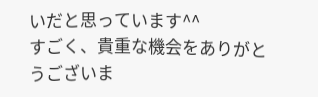いだと思っています^^
すごく、貴重な機会をありがとうございま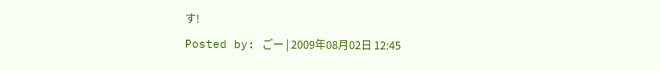す!
Posted by: ごー | 2009年08月02日 12:45